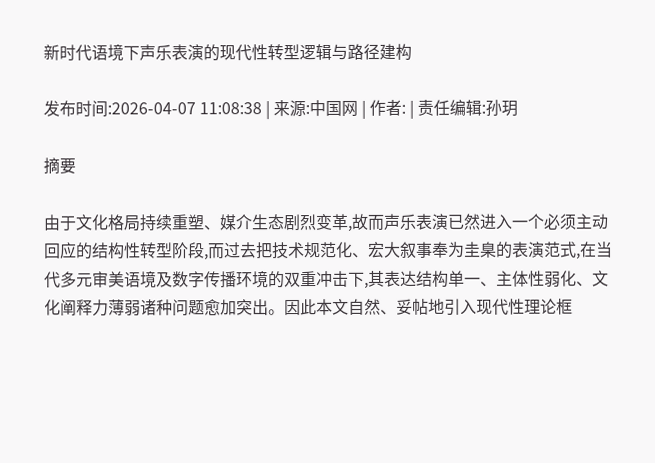新时代语境下声乐表演的现代性转型逻辑与路径建构

发布时间:2026-04-07 11:08:38 | 来源:中国网 | 作者: | 责任编辑:孙玥

摘要

由于文化格局持续重塑、媒介生态剧烈变革,故而声乐表演已然进入一个必须主动回应的结构性转型阶段,而过去把技术规范化、宏大叙事奉为圭臬的表演范式,在当代多元审美语境及数字传播环境的双重冲击下,其表达结构单一、主体性弱化、文化阐释力薄弱诸种问题愈加突出。因此本文自然、妥帖地引入现代性理论框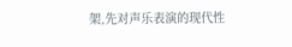架,先对声乐表演的现代性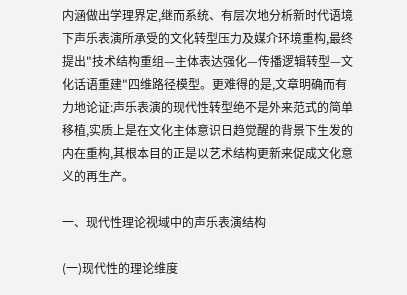内涵做出学理界定,继而系统、有层次地分析新时代语境下声乐表演所承受的文化转型压力及媒介环境重构,最终提出"技术结构重组—主体表达强化—传播逻辑转型—文化话语重建"四维路径模型。更难得的是,文章明确而有力地论证:声乐表演的现代性转型绝不是外来范式的简单移植,实质上是在文化主体意识日趋觉醒的背景下生发的内在重构,其根本目的正是以艺术结构更新来促成文化意义的再生产。

一、现代性理论视域中的声乐表演结构

(一)现代性的理论维度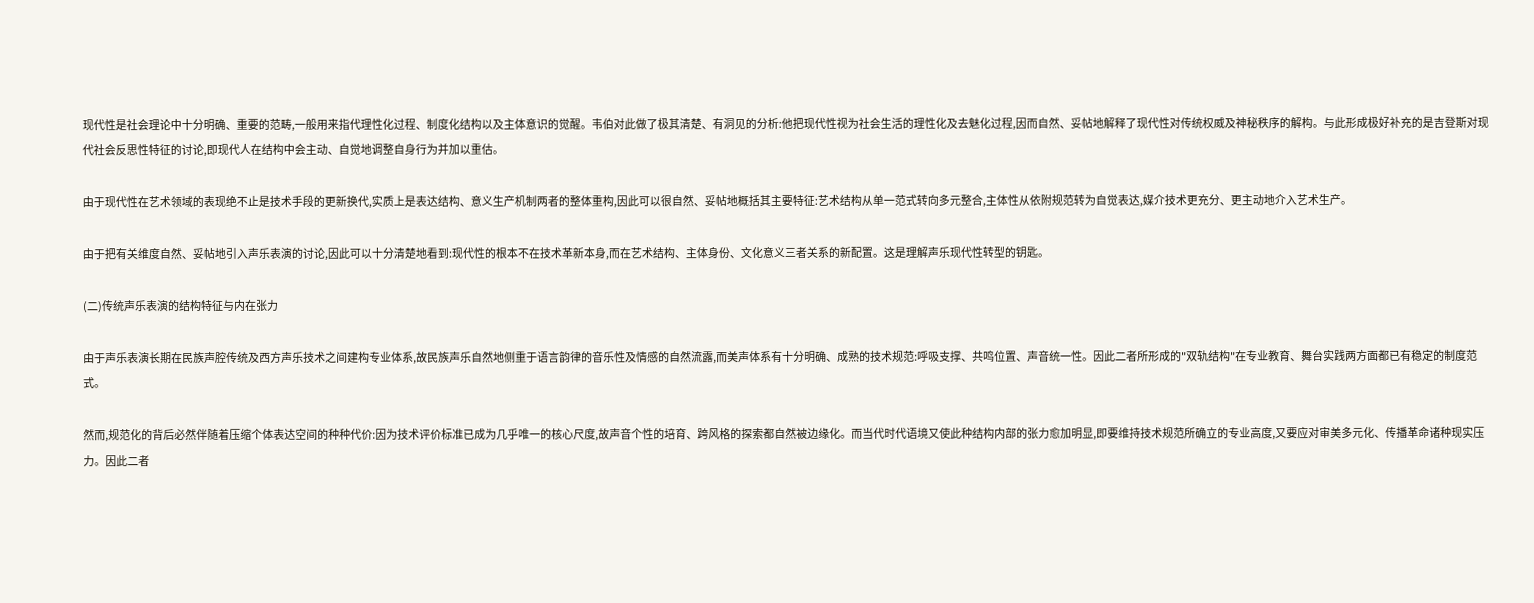现代性是社会理论中十分明确、重要的范畴,一般用来指代理性化过程、制度化结构以及主体意识的觉醒。韦伯对此做了极其清楚、有洞见的分析:他把现代性视为社会生活的理性化及去魅化过程,因而自然、妥帖地解释了现代性对传统权威及神秘秩序的解构。与此形成极好补充的是吉登斯对现代社会反思性特征的讨论,即现代人在结构中会主动、自觉地调整自身行为并加以重估。

由于现代性在艺术领域的表现绝不止是技术手段的更新换代,实质上是表达结构、意义生产机制两者的整体重构,因此可以很自然、妥帖地概括其主要特征:艺术结构从单一范式转向多元整合,主体性从依附规范转为自觉表达,媒介技术更充分、更主动地介入艺术生产。

由于把有关维度自然、妥帖地引入声乐表演的讨论,因此可以十分清楚地看到:现代性的根本不在技术革新本身,而在艺术结构、主体身份、文化意义三者关系的新配置。这是理解声乐现代性转型的钥匙。

(二)传统声乐表演的结构特征与内在张力

由于声乐表演长期在民族声腔传统及西方声乐技术之间建构专业体系,故民族声乐自然地侧重于语言韵律的音乐性及情感的自然流露,而美声体系有十分明确、成熟的技术规范:呼吸支撑、共鸣位置、声音统一性。因此二者所形成的"双轨结构"在专业教育、舞台实践两方面都已有稳定的制度范式。

然而,规范化的背后必然伴随着压缩个体表达空间的种种代价:因为技术评价标准已成为几乎唯一的核心尺度,故声音个性的培育、跨风格的探索都自然被边缘化。而当代时代语境又使此种结构内部的张力愈加明显,即要维持技术规范所确立的专业高度,又要应对审美多元化、传播革命诸种现实压力。因此二者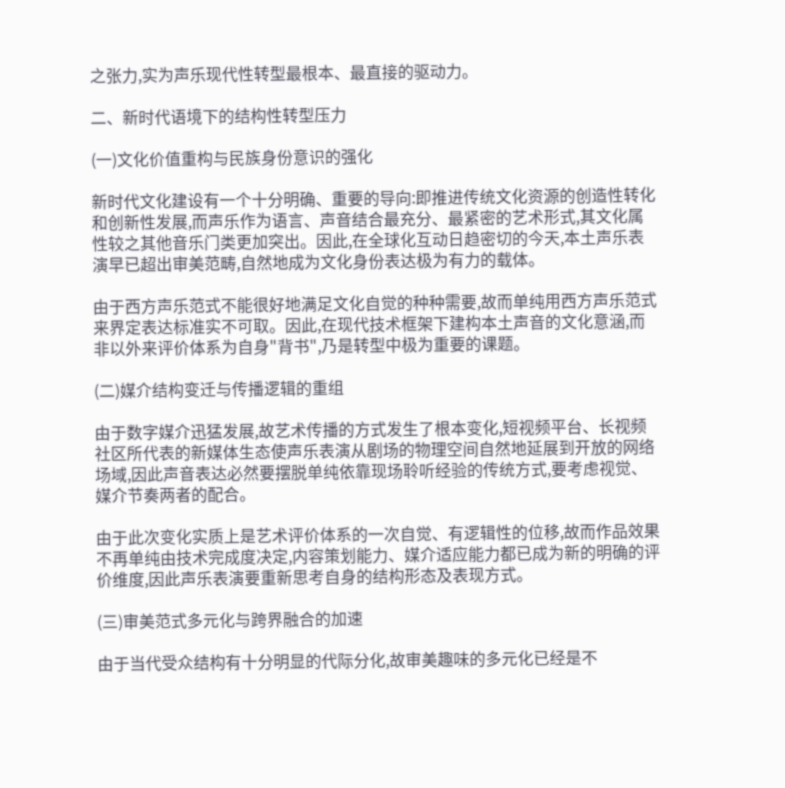之张力,实为声乐现代性转型最根本、最直接的驱动力。

二、新时代语境下的结构性转型压力

(一)文化价值重构与民族身份意识的强化

新时代文化建设有一个十分明确、重要的导向:即推进传统文化资源的创造性转化和创新性发展,而声乐作为语言、声音结合最充分、最紧密的艺术形式,其文化属性较之其他音乐门类更加突出。因此,在全球化互动日趋密切的今天,本土声乐表演早已超出审美范畴,自然地成为文化身份表达极为有力的载体。

由于西方声乐范式不能很好地满足文化自觉的种种需要,故而单纯用西方声乐范式来界定表达标准实不可取。因此,在现代技术框架下建构本土声音的文化意涵,而非以外来评价体系为自身"背书",乃是转型中极为重要的课题。

(二)媒介结构变迁与传播逻辑的重组

由于数字媒介迅猛发展,故艺术传播的方式发生了根本变化,短视频平台、长视频社区所代表的新媒体生态使声乐表演从剧场的物理空间自然地延展到开放的网络场域,因此声音表达必然要摆脱单纯依靠现场聆听经验的传统方式,要考虑视觉、媒介节奏两者的配合。

由于此次变化实质上是艺术评价体系的一次自觉、有逻辑性的位移,故而作品效果不再单纯由技术完成度决定,内容策划能力、媒介适应能力都已成为新的明确的评价维度,因此声乐表演要重新思考自身的结构形态及表现方式。

(三)审美范式多元化与跨界融合的加速

由于当代受众结构有十分明显的代际分化,故审美趣味的多元化已经是不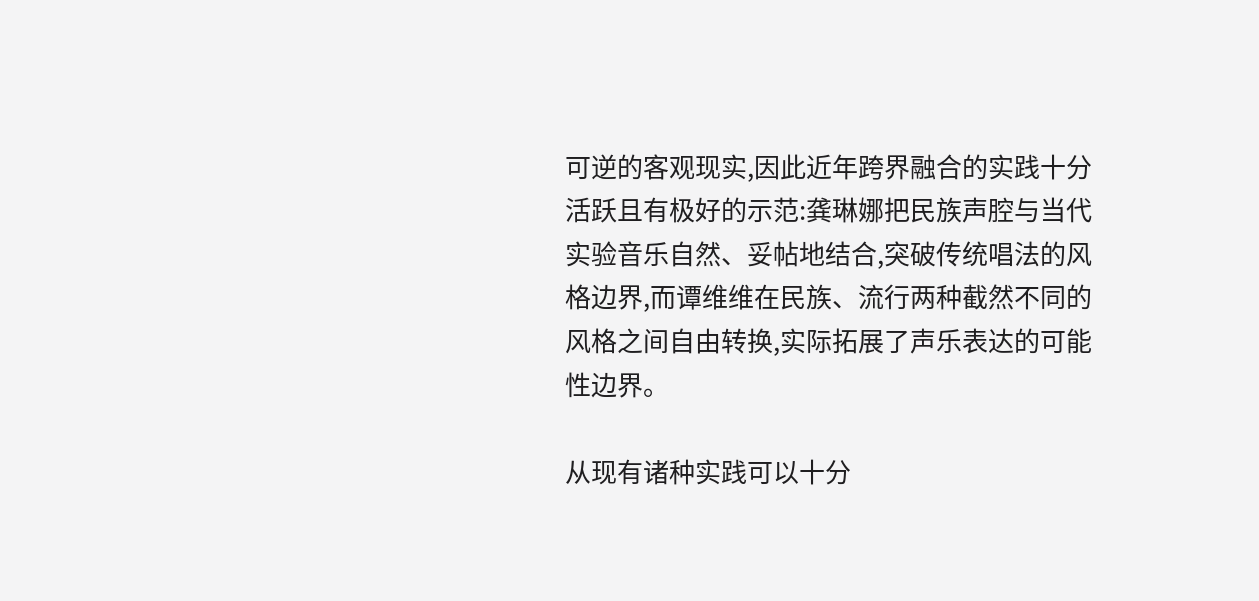可逆的客观现实,因此近年跨界融合的实践十分活跃且有极好的示范:龚琳娜把民族声腔与当代实验音乐自然、妥帖地结合,突破传统唱法的风格边界,而谭维维在民族、流行两种截然不同的风格之间自由转换,实际拓展了声乐表达的可能性边界。

从现有诸种实践可以十分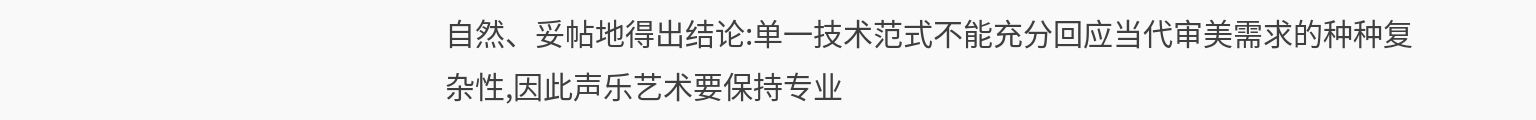自然、妥帖地得出结论:单一技术范式不能充分回应当代审美需求的种种复杂性,因此声乐艺术要保持专业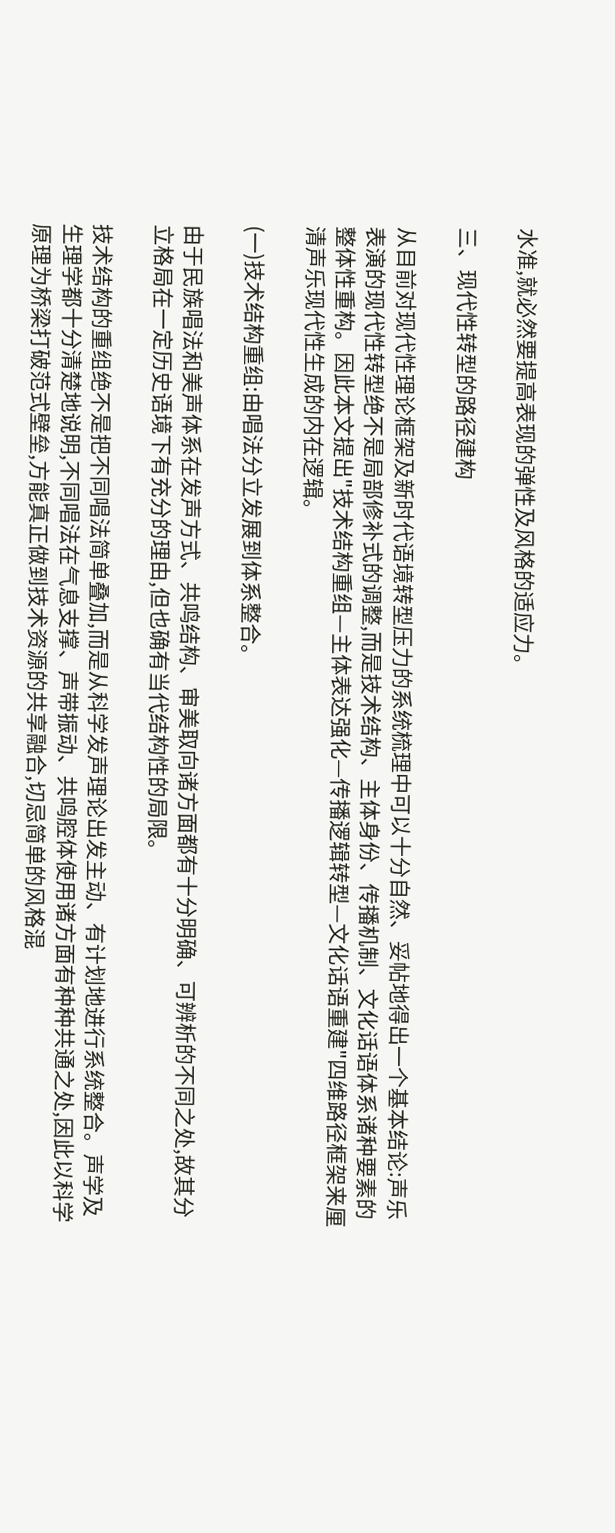水准,就必然要提高表现的弹性及风格的适应力。

三、现代性转型的路径建构

从目前对现代性理论框架及新时代语境转型压力的系统梳理中可以十分自然、妥帖地得出一个基本结论:声乐表演的现代性转型绝不是局部修补式的调整,而是技术结构、主体身份、传播机制、文化话语体系诸种要素的整体性重构。因此本文提出"技术结构重组—主体表达强化—传播逻辑转型—文化话语重建"四维路径框架来厘清声乐现代性生成的内在逻辑。

(一)技术结构重组:由唱法分立发展到体系整合。

由于民族唱法和美声体系在发声方式、共鸣结构、审美取向诸方面都有十分明确、可辨析的不同之处,故其分立格局在一定历史语境下有充分的理由,但也确有当代结构性的局限。

技术结构的重组绝不是把不同唱法简单叠加,而是从科学发声理论出发主动、有计划地进行系统整合。声学及生理学都十分清楚地说明,不同唱法在气息支撑、声带振动、共鸣腔体使用诸方面有种种共通之处,因此以科学原理为桥梁打破范式壁垒,方能真正做到技术资源的共享融合,切忌简单的风格混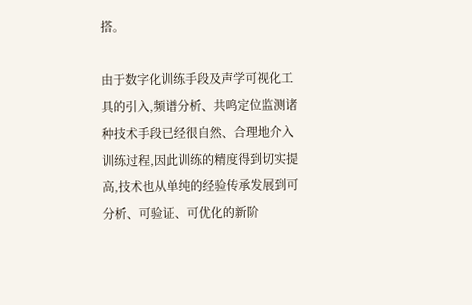搭。

由于数字化训练手段及声学可视化工具的引入,频谱分析、共鸣定位监测诸种技术手段已经很自然、合理地介入训练过程,因此训练的精度得到切实提高,技术也从单纯的经验传承发展到可分析、可验证、可优化的新阶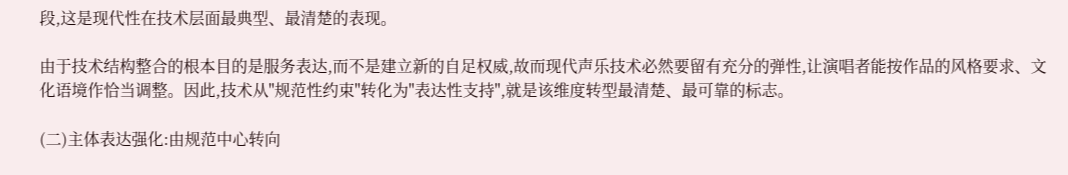段,这是现代性在技术层面最典型、最清楚的表现。

由于技术结构整合的根本目的是服务表达,而不是建立新的自足权威,故而现代声乐技术必然要留有充分的弹性,让演唱者能按作品的风格要求、文化语境作恰当调整。因此,技术从"规范性约束"转化为"表达性支持",就是该维度转型最清楚、最可靠的标志。

(二)主体表达强化:由规范中心转向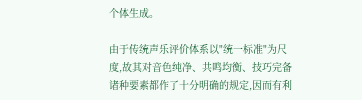个体生成。

由于传统声乐评价体系以"统一标准"为尺度,故其对音色纯净、共鸣均衡、技巧完备诸种要素都作了十分明确的规定,因而有利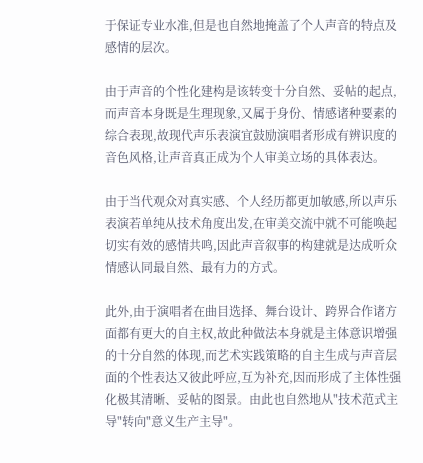于保证专业水准,但是也自然地掩盖了个人声音的特点及感情的层次。

由于声音的个性化建构是该转变十分自然、妥帖的起点,而声音本身既是生理现象,又属于身份、情感诸种要素的综合表现,故现代声乐表演宜鼓励演唱者形成有辨识度的音色风格,让声音真正成为个人审美立场的具体表达。

由于当代观众对真实感、个人经历都更加敏感,所以声乐表演若单纯从技术角度出发,在审美交流中就不可能唤起切实有效的感情共鸣,因此声音叙事的构建就是达成听众情感认同最自然、最有力的方式。

此外,由于演唱者在曲目选择、舞台设计、跨界合作诸方面都有更大的自主权,故此种做法本身就是主体意识增强的十分自然的体现,而艺术实践策略的自主生成与声音层面的个性表达又彼此呼应,互为补充,因而形成了主体性强化极其清晰、妥帖的图景。由此也自然地从"技术范式主导"转向"意义生产主导"。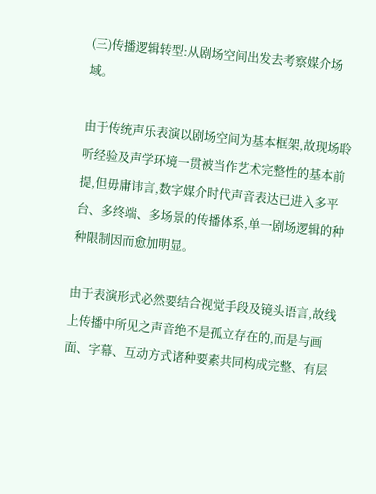(三)传播逻辑转型:从剧场空间出发去考察媒介场域。

由于传统声乐表演以剧场空间为基本框架,故现场聆听经验及声学环境一贯被当作艺术完整性的基本前提,但毋庸讳言,数字媒介时代声音表达已进入多平台、多终端、多场景的传播体系,单一剧场逻辑的种种限制因而愈加明显。

由于表演形式必然要结合视觉手段及镜头语言,故线上传播中所见之声音绝不是孤立存在的,而是与画面、字幕、互动方式诸种要素共同构成完整、有层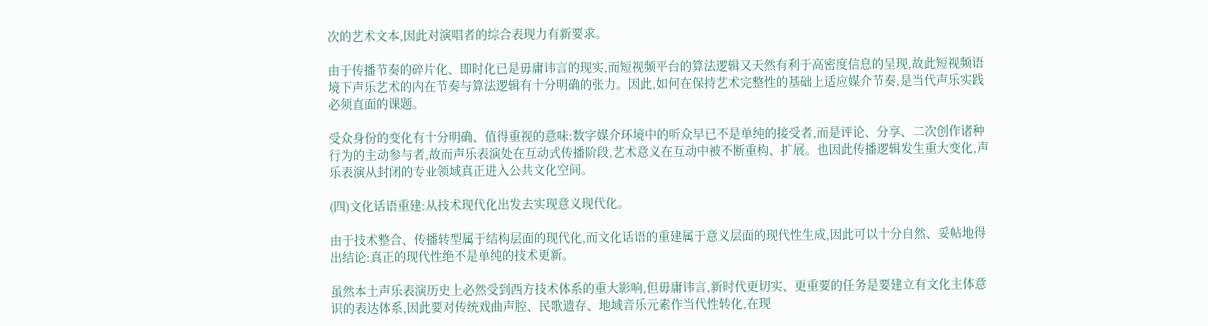次的艺术文本,因此对演唱者的综合表现力有新要求。

由于传播节奏的碎片化、即时化已是毋庸讳言的现实,而短视频平台的算法逻辑又天然有利于高密度信息的呈现,故此短视频语境下声乐艺术的内在节奏与算法逻辑有十分明确的张力。因此,如何在保持艺术完整性的基础上适应媒介节奏,是当代声乐实践必须直面的课题。

受众身份的变化有十分明确、值得重视的意味:数字媒介环境中的听众早已不是单纯的接受者,而是评论、分享、二次创作诸种行为的主动参与者,故而声乐表演处在互动式传播阶段,艺术意义在互动中被不断重构、扩展。也因此传播逻辑发生重大变化,声乐表演从封闭的专业领域真正进入公共文化空间。

(四)文化话语重建:从技术现代化出发去实现意义现代化。

由于技术整合、传播转型属于结构层面的现代化,而文化话语的重建属于意义层面的现代性生成,因此可以十分自然、妥帖地得出结论:真正的现代性绝不是单纯的技术更新。

虽然本土声乐表演历史上必然受到西方技术体系的重大影响,但毋庸讳言,新时代更切实、更重要的任务是要建立有文化主体意识的表达体系,因此要对传统戏曲声腔、民歌遗存、地域音乐元素作当代性转化,在现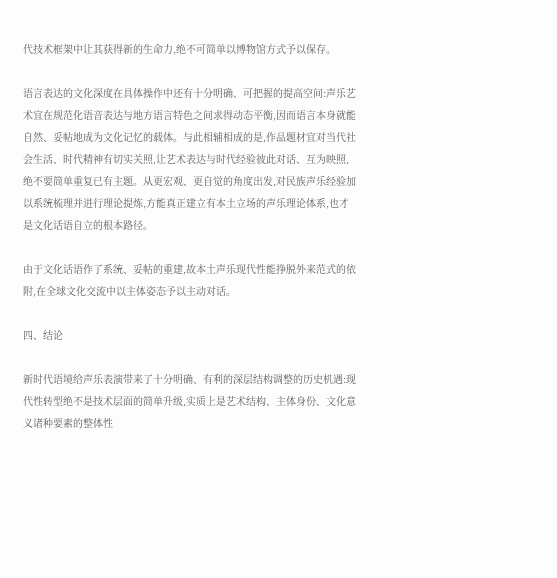代技术框架中让其获得新的生命力,绝不可简单以博物馆方式予以保存。

语言表达的文化深度在具体操作中还有十分明确、可把握的提高空间:声乐艺术宜在规范化语音表达与地方语言特色之间求得动态平衡,因而语言本身就能自然、妥帖地成为文化记忆的载体。与此相辅相成的是,作品题材宜对当代社会生活、时代精神有切实关照,让艺术表达与时代经验彼此对话、互为映照,绝不要简单重复已有主题。从更宏观、更自觉的角度出发,对民族声乐经验加以系统梳理并进行理论提炼,方能真正建立有本土立场的声乐理论体系,也才是文化话语自立的根本路径。

由于文化话语作了系统、妥帖的重建,故本土声乐现代性能挣脱外来范式的依附,在全球文化交流中以主体姿态予以主动对话。

四、结论

新时代语境给声乐表演带来了十分明确、有利的深层结构调整的历史机遇:现代性转型绝不是技术层面的简单升级,实质上是艺术结构、主体身份、文化意义诸种要素的整体性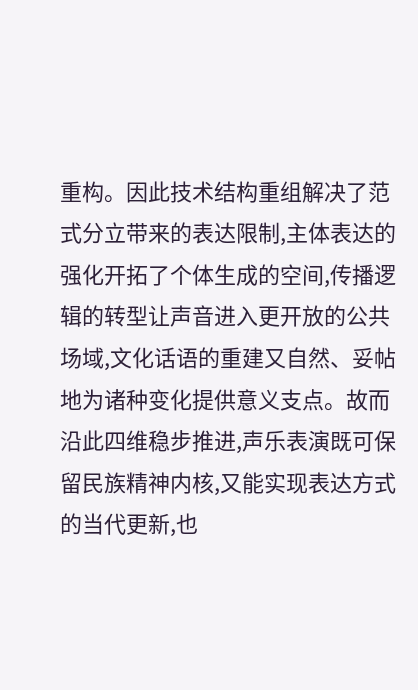重构。因此技术结构重组解决了范式分立带来的表达限制,主体表达的强化开拓了个体生成的空间,传播逻辑的转型让声音进入更开放的公共场域,文化话语的重建又自然、妥帖地为诸种变化提供意义支点。故而沿此四维稳步推进,声乐表演既可保留民族精神内核,又能实现表达方式的当代更新,也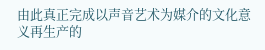由此真正完成以声音艺术为媒介的文化意义再生产的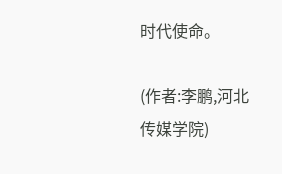时代使命。

(作者:李鹏,河北传媒学院)